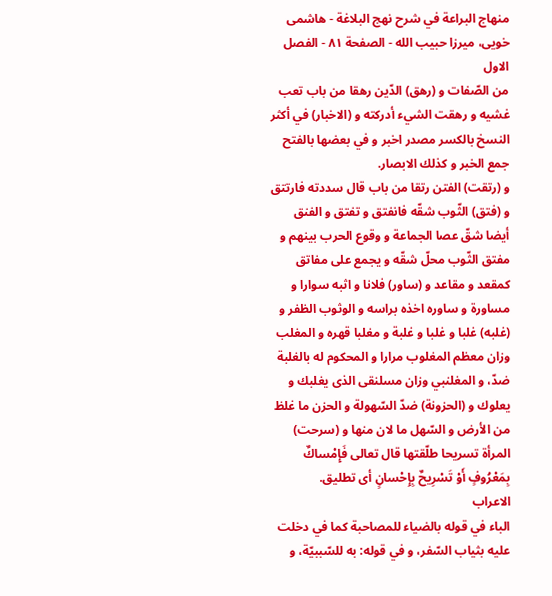منهاج البراعة في شرح نهج البلاغة - هاشمى خويى، ميرزا حبيب الله - الصفحة ٨١ - الفصل الاول
من الصّفات و (رهق) الدّين رهقا من باب تعب غشيه و رهقت الشيء أدركته و (الاخبار) في أكثر النسخ بالكسر مصدر اخبر و في بعضها بالفتح جمع الخبر و كذلك الابصار.
و (رتقت) الفتن رتقا من باب قال سددته فارتتق و (فتق) الثّوب شقّه فانفتق و تفتق و الفنق أيضا شقّ عصا الجماعة و وقوع الحرب بينهم و مفتق الثّوب محلّ شقّه و يجمع على مفاتق كمقعد و مقاعد و (ساور) فلانا و اثبه سوارا و مساورة و ساوره اخذه براسه و الوثوب الظفر و (غلبه) غلبا و غلبا و غلبة و مغلبا قهره و المغلب وزان معظم المغلوب مرارا و المحكوم له بالغلبة ضدّ، و المغلنبي وزان مسلنقى الذى يغلبك و يعلوك و (الحزونة) ضدّ السّهولة و الحزن ما غلظ من الأرض و السّهل ما لان منها و (سرحت) المرأة تسريحا طلّقتها قال تعالى فَإِمْساكٌ بِمَعْرُوفٍ أَوْ تَسْرِيحٌ بِإِحْسانٍ أى تطليق.
الاعراب
الباء في قوله بالضياء للمصاحبة كما في دخلت عليه بثياب السّفر، و في قوله: به للسّببيّة، و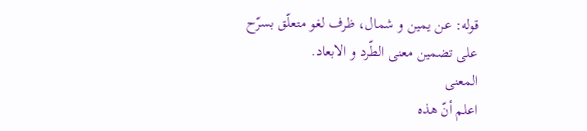قوله: عن يمين و شمال، ظرف لغو متعلّق بسرّح على تضمين معنى الطّرد و الابعاد.
المعنى
اعلم أنّ هذه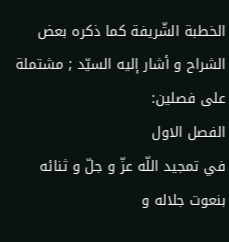الخطبة الشّريفة كما ذكره بعض الشراح و أشار إليه السيّد ; مشتملة على فصلين:
الفصل الاول
في تمجيد اللّه عزّ و جلّ و ثنائه بنعوت جلاله و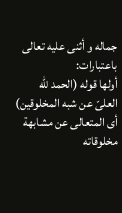جماله و أثنى عليه تعالى باعتبارات:
أولها قوله (الحمد للّه العلىّ عن شبه المخلوقين) أى المتعالى عن مشابهة مخلوقاته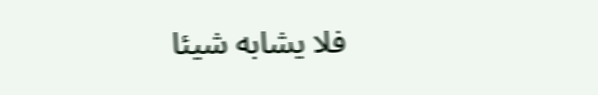فلا يشابه شيئا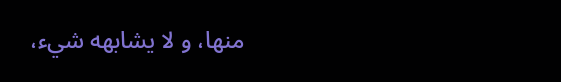منها، و لا يشابهه شيء،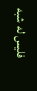فليس له شبه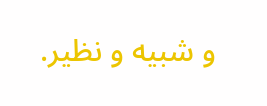و شبيه و نظير.